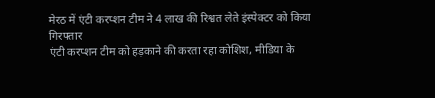मेरठ में एंटी करप्शन टीम ने 4 लाख की रिश्वत लेते इंस्पेक्टर को किया गिरफ्तार
एंटी करप्शन टीम को हड़काने की करता रहा कोशिश, मीडिया के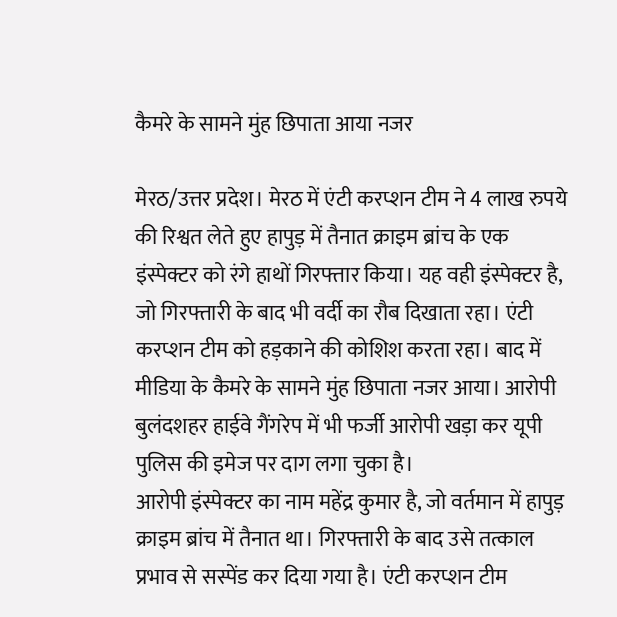कैमरे के सामने मुंह छिपाता आया नजर

मेरठ/उत्तर प्रदेश। मेरठ में एंटी करप्शन टीम ने 4 लाख रुपये की रिश्वत लेते हुए हापुड़ में तैनात क्राइम ब्रांच के एक इंस्पेक्टर को रंगे हाथों गिरफ्तार किया। यह वही इंस्पेक्टर है, जो गिरफ्तारी के बाद भी वर्दी का रौब दिखाता रहा। एंटी करप्शन टीम को हड़काने की कोशिश करता रहा। बाद में मीडिया के कैमरे के सामने मुंह छिपाता नजर आया। आरोपी बुलंदशहर हाईवे गैंगरेप में भी फर्जी आरोपी खड़ा कर यूपी पुलिस की इमेज पर दाग लगा चुका है।
आरोपी इंस्पेक्टर का नाम महेंद्र कुमार है, जो वर्तमान में हापुड़ क्राइम ब्रांच में तैनात था। गिरफ्तारी के बाद उसे तत्काल प्रभाव से सस्पेंड कर दिया गया है। एंटी करप्शन टीम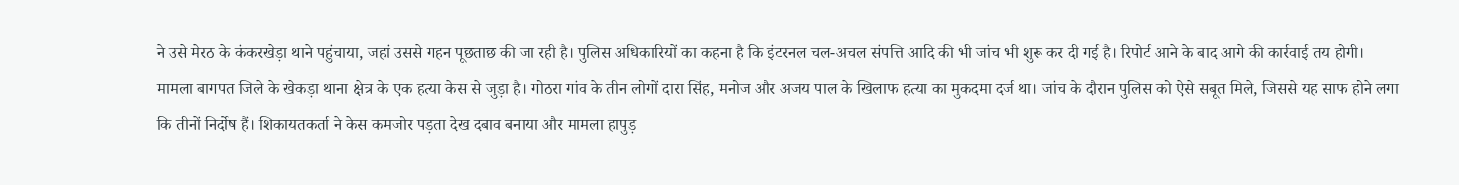ने उसे मेरठ के कंकरखेड़ा थाने पहुंचाया, जहां उससे गहन पूछताछ की जा रही है। पुलिस अधिकारियों का कहना है कि इंटरनल चल-अचल संपत्ति आदि की भी जांच भी शुरू कर दी गई है। रिपोर्ट आने के बाद आगे की कार्रवाई तय होगी।
मामला बागपत जिले के खेकड़ा थाना क्षेत्र के एक हत्या केस से जुड़ा है। गोठरा गांव के तीन लोगों दारा सिंह, मनोज और अजय पाल के खिलाफ हत्या का मुकदमा दर्ज था। जांच के दौरान पुलिस को ऐसे सबूत मिले, जिससे यह साफ होने लगा कि तीनों निर्दोष हैं। शिकायतकर्ता ने केस कमजोर पड़ता देख दबाव बनाया और मामला हापुड़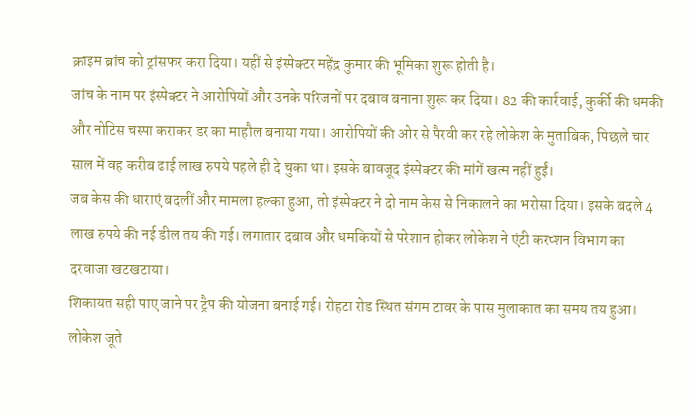क्राइम ब्रांच को ट्रांसफर करा दिया। यहीं से इंस्पेक्टर महेंद्र कुमार की भूमिका शुरू होती है।
जांच के नाम पर इंस्पेक्टर ने आरोपियों और उनके परिजनों पर दबाव बनाना शुरू कर दिया। 82 की कार्रवाई, कुर्की की धमकी और नोटिस चस्पा कराकर डर का माहौल बनाया गया। आरोपियों की ओर से पैरवी कर रहे लोकेश के मुताबिक, पिछले चार साल में वह करीब ढाई लाख रुपये पहले ही दे चुका था। इसके बावजूद इंस्पेक्टर की मांगें खत्म नहीं हुईं।
जब केस की धाराएं बदलीं और मामला हल्का हुआ, तो इंस्पेक्टर ने दो नाम केस से निकालने का भरोसा दिया। इसके बदले 4 लाख रुपये की नई डील तय की गई। लगातार दबाव और धमकियों से परेशान होकर लोकेश ने एंटी करप्शन विभाग का दरवाजा खटखटाया।
शिकायत सही पाए जाने पर ट्रैप की योजना बनाई गई। रोहटा रोड स्थित संगम टावर के पास मुलाकात का समय तय हुआ। लोकेश जूते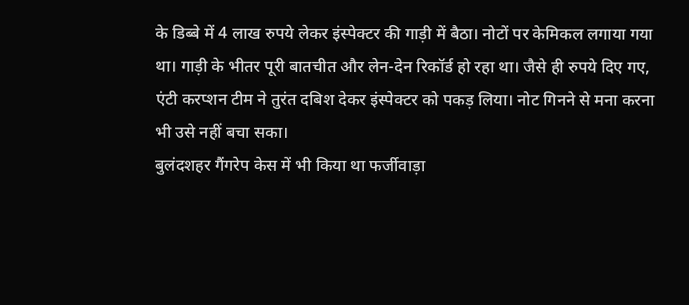के डिब्बे में 4 लाख रुपये लेकर इंस्पेक्टर की गाड़ी में बैठा। नोटों पर केमिकल लगाया गया था। गाड़ी के भीतर पूरी बातचीत और लेन-देन रिकॉर्ड हो रहा था। जैसे ही रुपये दिए गए, एंटी करप्शन टीम ने तुरंत दबिश देकर इंस्पेक्टर को पकड़ लिया। नोट गिनने से मना करना भी उसे नहीं बचा सका।
बुलंदशहर गैंगरेप केस में भी किया था फर्जीवाड़ा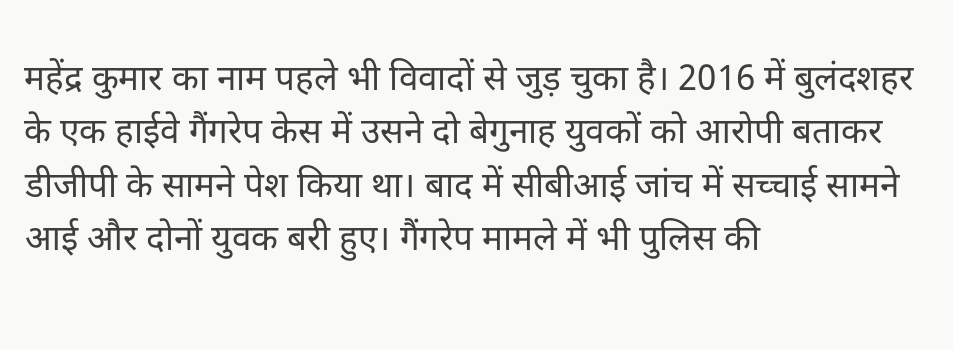महेंद्र कुमार का नाम पहले भी विवादों से जुड़ चुका है। 2016 में बुलंदशहर के एक हाईवे गैंगरेप केस में उसने दो बेगुनाह युवकों को आरोपी बताकर डीजीपी के सामने पेश किया था। बाद में सीबीआई जांच में सच्चाई सामने आई और दोनों युवक बरी हुए। गैंगरेप मामले में भी पुलिस की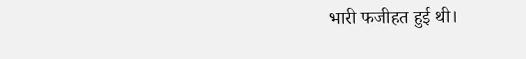भारी फजीहत हुई थी।